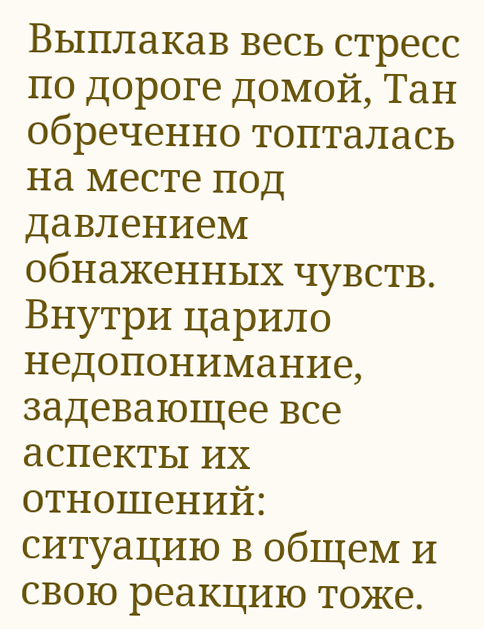Выплакав весь стресс по дороге домой, Тан обреченно топталась на месте под давлением обнаженных чувств. Внутри царило недопонимание, задевающее все аспекты их отношений: ситуацию в общем и свою реакцию тоже.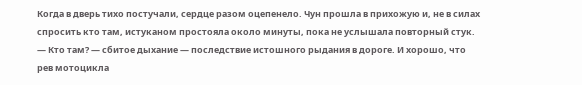Когда в дверь тихо постучали, сердце разом оцепенело. Чун прошла в прихожую и, не в силах спросить кто там, истуканом простояла около минуты, пока не услышала повторный стук.
— Кто там? — сбитое дыхание — последствие истошного рыдания в дороге. И хорошо, что рев мотоцикла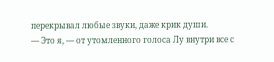перекрывал любые звуки, даже крик души.
— Это я, — от утомленного голоса Лу внутри все с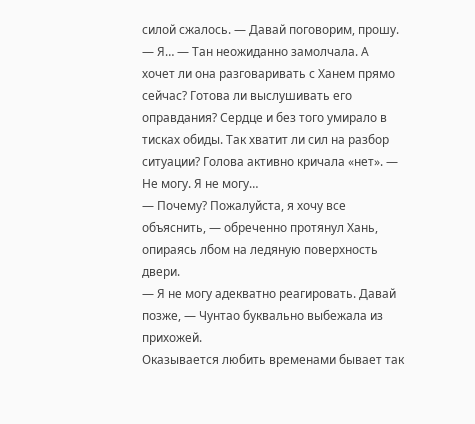силой сжалось. — Давай поговорим, прошу.
— Я… — Тан неожиданно замолчала. А хочет ли она разговаривать с Ханем прямо сейчас? Готова ли выслушивать его оправдания? Сердце и без того умирало в тисках обиды. Так хватит ли сил на разбор ситуации? Голова активно кричала «нет». — Не могу. Я не могу…
— Почему? Пожалуйста, я хочу все объяснить, — обреченно протянул Хань, опираясь лбом на ледяную поверхность двери.
— Я не могу адекватно реагировать. Давай позже, — Чунтао буквально выбежала из прихожей.
Оказывается любить временами бывает так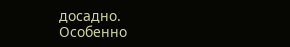досадно. Особенно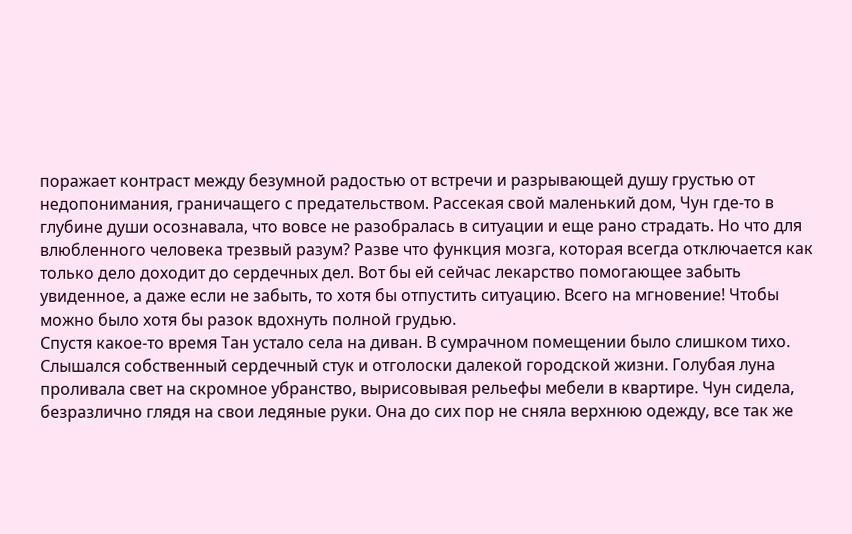поражает контраст между безумной радостью от встречи и разрывающей душу грустью от недопонимания, граничащего с предательством. Рассекая свой маленький дом, Чун где-то в глубине души осознавала, что вовсе не разобралась в ситуации и еще рано страдать. Но что для влюбленного человека трезвый разум? Разве что функция мозга, которая всегда отключается как только дело доходит до сердечных дел. Вот бы ей сейчас лекарство помогающее забыть увиденное, а даже если не забыть, то хотя бы отпустить ситуацию. Всего на мгновение! Чтобы можно было хотя бы разок вдохнуть полной грудью.
Спустя какое-то время Тан устало села на диван. В сумрачном помещении было слишком тихо. Слышался собственный сердечный стук и отголоски далекой городской жизни. Голубая луна проливала свет на скромное убранство, вырисовывая рельефы мебели в квартире. Чун сидела, безразлично глядя на свои ледяные руки. Она до сих пор не сняла верхнюю одежду, все так же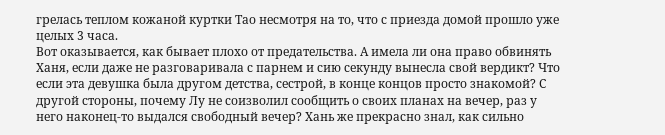грелась теплом кожаной куртки Тао несмотря на то, что с приезда домой прошло уже целых 3 часа.
Вот оказывается, как бывает плохо от предательства. А имела ли она право обвинять Ханя, если даже не разговаривала с парнем и сию секунду вынесла свой вердикт? Что если эта девушка была другом детства, сестрой, в конце концов просто знакомой? С другой стороны, почему Лу не соизволил сообщить о своих планах на вечер, раз у него наконец-то выдался свободный вечер? Хань же прекрасно знал, как сильно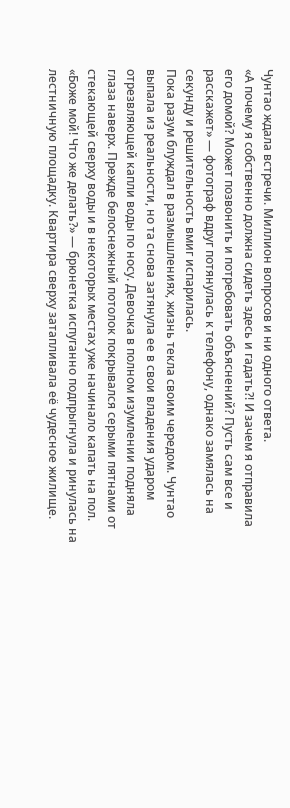Чунтао ждала встречи. Миллион вопросов и ни одного ответа.
«А почему я собственно должна сидеть здесь и гадать?! И зачем я отправила его домой? Может позвонить и потребовать объяснений? Пусть сам все и расскажет» — фотограф вдруг потянулась к телефону, однако замялась на секунду и решительность вмиг испарилась.
Пока разум блуждал в размышлениях, жизнь текла своим чередом. Чунтао выпала из реальности, но та снова затянула ее в свои владения ударом отрезвляющей капли воды по носу. Девочка в полном изумлении подняла глаза наверх. Прежде белоснежный потолок покрывался серыми пятнами от стекающей сверху воды и в некоторых местах уже начинало капать на пол. «Боже мой! Что же делать?» — брюнетка испуганно подпрыгнула и ринулась на лестничную площадку. Квартира сверху затапливала её чудесное жилище.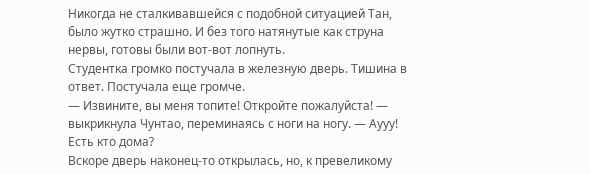Никогда не сталкивавшейся с подобной ситуацией Тан, было жутко страшно. И без того натянутые как струна нервы, готовы были вот-вот лопнуть.
Студентка громко постучала в железную дверь. Тишина в ответ. Постучала еще громче.
— Извините, вы меня топите! Откройте пожалуйста! — выкрикнула Чунтао, переминаясь с ноги на ногу. — Аууу! Есть кто дома?
Вскоре дверь наконец-то открылась, но, к превеликому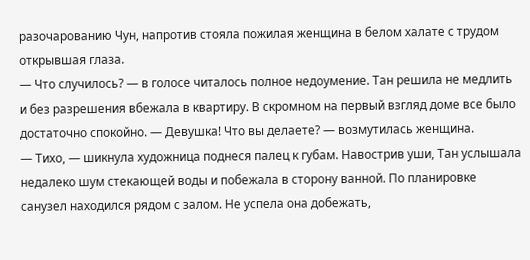разочарованию Чун, напротив стояла пожилая женщина в белом халате с трудом открывшая глаза.
— Что случилось? — в голосе читалось полное недоумение. Тан решила не медлить и без разрешения вбежала в квартиру. В скромном на первый взгляд доме все было достаточно спокойно. — Девушка! Что вы делаете? — возмутилась женщина.
— Тихо, — шикнула художница поднеся палец к губам. Навострив уши, Тан услышала недалеко шум стекающей воды и побежала в сторону ванной. По планировке санузел находился рядом с залом. Не успела она добежать,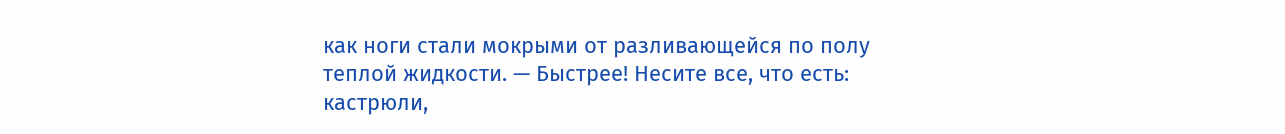как ноги стали мокрыми от разливающейся по полу теплой жидкости. — Быстрее! Несите все, что есть: кастрюли,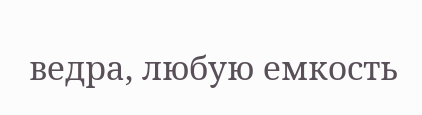ведра, любую емкость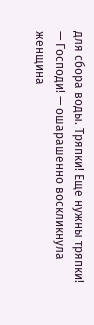для сбора воды. Тряпки! Еще нужны тряпки!
— Господи! — ошарашенно воскликнула женщина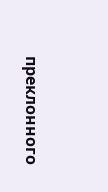преклонного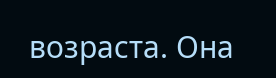возраста. Она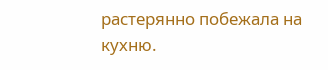растерянно побежала на кухню.